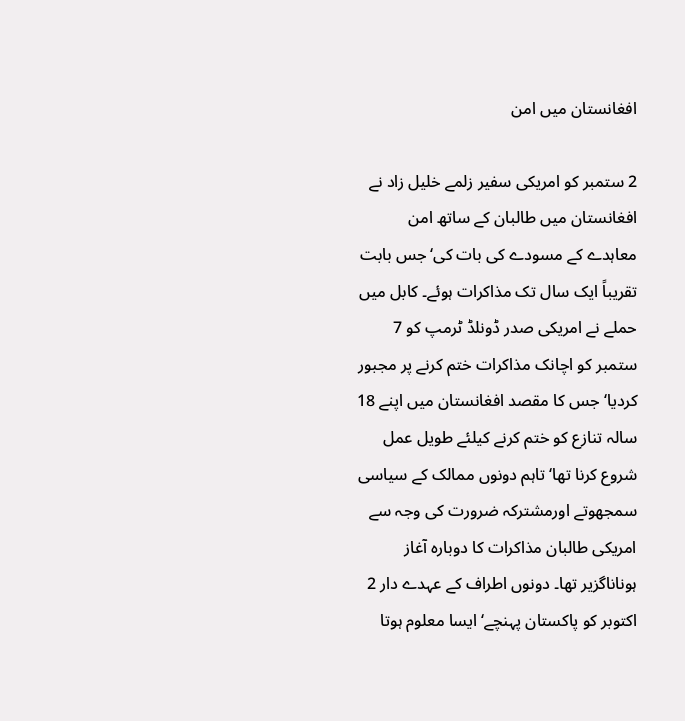افغانستان میں امن

2 ستمبر کو امریکی سفیر زلمے خلیل زاد نے افغانستان میں طالبان کے ساتھ امن معاہدے کے مسودے کی بات کی‘جس بابت تقریباً ایک سال تک مذاکرات ہوئے۔ کابل میں حملے نے امریکی صدر ڈونلڈ ٹرمپ کو 7 ستمبر کو اچانک مذاکرات ختم کرنے پر مجبور کردیا‘ جس کا مقصد افغانستان میں اپنے 18 سالہ تنازع کو ختم کرنے کیلئے طویل عمل شروع کرنا تھا‘ تاہم دونوں ممالک کے سیاسی سمجھوتے اورمشترکہ ضرورت کی وجہ سے امریکی طالبان مذاکرات کا دوبارہ آغاز ہوناناگزیر تھا۔ دونوں اطراف کے عہدے دار 2 اکتوبر کو پاکستان پہنچے‘ ایسا معلوم ہوتا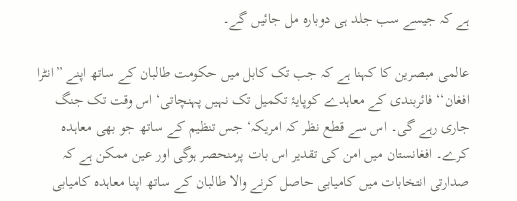ہے کہ جیسے سب جلد ہی دوبارہ مل جائیں گے۔

عالمی مبصرین کا کہنا ہے کہ جب تک کابل میں حکومت طالبان کے ساتھ اپنے ”انٹرا افغان‘‘ فائربندی کے معاہدے کوپایۂ تکمیل تک نہیں پہنچاتی‘ اس وقت تک جنگ جاری رہے گی۔ اس سے قطع نظر کہ امریکہ‘ جس تنظیم کے ساتھ جو بھی معاہدہ کرے۔ افغانستان میں امن کی تقدیر اس بات پرمنحصر ہوگی اور عین ممکن ہے کہ صدارتی انتخابات میں کامیابی حاصل کرنے والا طالبان کے ساتھ اپنا معاہدہ کامیابی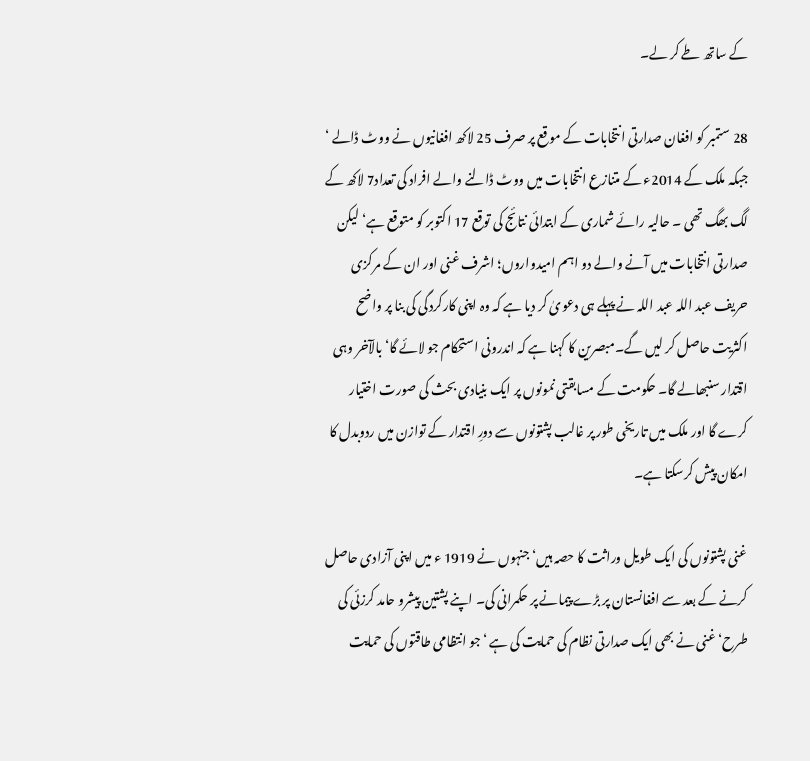کے ساتھ طے کر لے۔

28 ستمبر کو افغان صدارتی انتخابات کے موقع پر صرف 25 لاکھ افغانیوں نے ووٹ ڈالے ‘ جبکہ ملک کے 2014ء کے متنازع انتخابات میں ووٹ ڈالنے والے افراد کی تعداد7 لاکھ کے لگ بھگ تھی ۔ حالیہ رائے شماری کے ابتدائی نتائج کی توقع 17 اکتوبر کو متوقع ہے‘ لیکن صدارتی انتخابات میں آنے والے دو اہم امیدواروں؛ اشرف غنی اور ان کے مرکزی حریف عبد اللہ عبد اللہ نے پہلے ہی دعویٰ کر دیا ہے کہ وہ اپنی کارکردگی کی بنا پر واضح اکثریت حاصل کر لیں گے۔مبصرین کا کہنا ہے کہ اندرونی استحکام جو لائے گا‘ بالآخر وہی اقتدار سنبھالے گا۔ حکومت کے مسابقتی نمونوں پر ایک بنیادی بحث کی صورت اختیار کرے گا اور ملک میں تاریخی طور پر غالب پشتونوں سے دورِ اقتدار کے توازن میں ردوبدل کا امکان پیش کرسکتا ہے۔

غنی پشتونوں کی ایک طویل وراثت کا حصہ ہیں‘ جنہوں نے 1919 ء میں اپنی آزادی حاصل کرنے کے بعد سے افغانستان پر بڑے پیمانے پر حکمرانی کی۔ اپنے پشتین پیشرو حامد کرزئی کی طرح‘ غنی نے بھی ایک صدارتی نظام کی حمایت کی ہے ‘جو انتظامی طاقتوں کی حمایت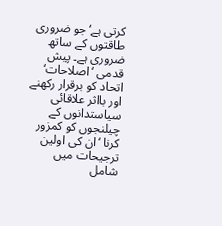کرتی ہے‘ جو ضروری طاقتوں کے ساتھ ضروری ہے۔ پیش قدمی ‘اصلاحات‘ اتحاد کو برقرار رکھنے اور بااثر علاقائی سیاستدانوں کے چیلنجوں کو کمزور کرنا ‘ان کی اولین ترجیحات میں شامل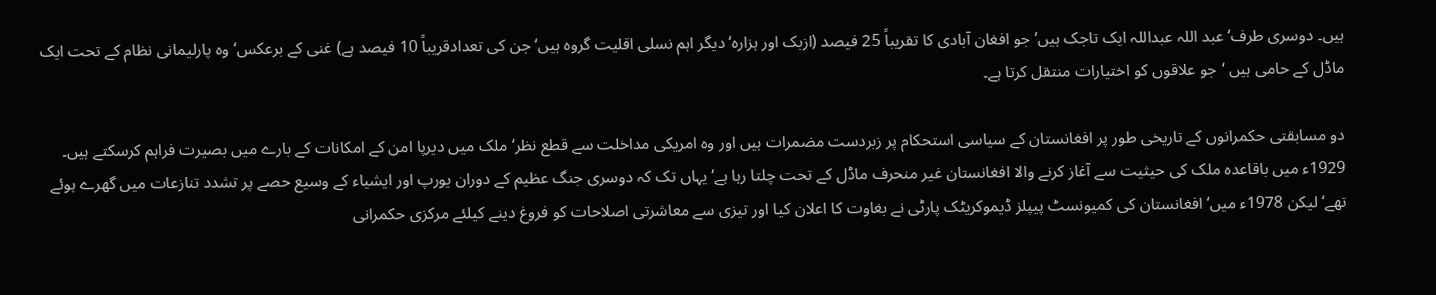ہیں۔ دوسری طرف‘ عبد اللہ عبداللہ ایک تاجک ہیں‘ جو افغان آبادی کا تقریباً 25 فیصد (ازبک اور ہزارہ‘ دیگر اہم نسلی اقلیت گروہ ہیں‘ جن کی تعدادقریباً 10 فیصد ہے) غنی کے برعکس‘ وہ پارلیمانی نظام کے تحت ایک ماڈل کے حامی ہیں ‘جو علاقوں کو اختیارات منتقل کرتا ہے۔

دو مسابقتی حکمرانوں کے تاریخی طور پر افغانستان کے سیاسی استحکام پر زبردست مضمرات ہیں اور وہ امریکی مداخلت سے قطع نظر‘ ملک میں دیرپا امن کے امکانات کے بارے میں بصیرت فراہم کرسکتے ہیں۔ 1929ء میں باقاعدہ ملک کی حیثیت سے آغاز کرنے والا افغانستان غیر منحرف ماڈل کے تحت چلتا رہا ہے‘ یہاں تک کہ دوسری جنگ عظیم کے دوران یورپ اور ایشیاء کے وسیع حصے پر تشدد تنازعات میں گھرے ہوئے تھے‘ لیکن 1978ء میں‘ افغانستان کی کمیونسٹ پیپلز ڈیموکریٹک پارٹی نے بغاوت کا اعلان کیا اور تیزی سے معاشرتی اصلاحات کو فروغ دینے کیلئے مرکزی حکمرانی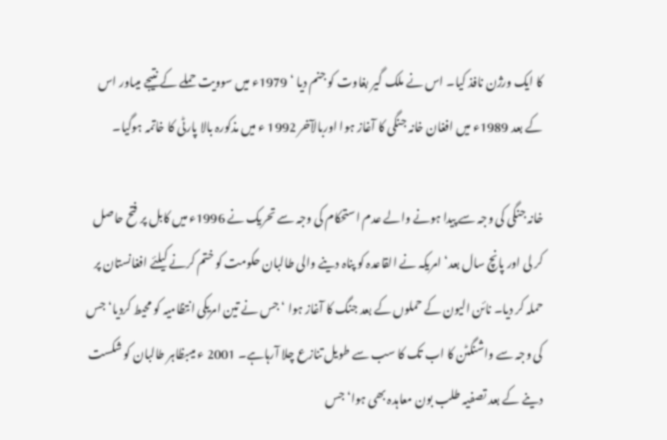کا ایک ورژن نافذ کیا۔ اس نے ملک گیر بغاوت کو جنم دیا ‘ 1979ء میں سوویت حملے کے نتیجے میںاور اس کے بعد 1989ء میں افغان خانہ جنگی کا آغاز ہوا اوربالآخر 1992 ء میں مذکورہ بالا پارٹی کا خاتمہ ہوگیا۔

خانہ جنگی کی وجہ سے پیدا ہونے والے عدم استحکام کی وجہ سے تحریک نے 1996ء میں کابل پر فتح حاصل کر لی اور پانچ سال بعد‘ امریکہ نے القاعدہ کو پناہ دینے والی طالبان حکومت کو ختم کرنے کیلئے افغانستان پر حملہ کر دیا۔ نائن الیون کے حملوں کے بعد جنگ کا آغاز ہوا ‘جس نے تین امریکی انتظامیہ کو محیط کردیا‘ جس کی وجہ سے واشنگٹن کا اب تک کا سب سے طویل تنازع چلا آرہاہے۔ 2001 ء میںبظاہر طالبان کو شکست دینے کے بعد تصفیہ طلب بون معاہدہ بھی ہوا‘ جس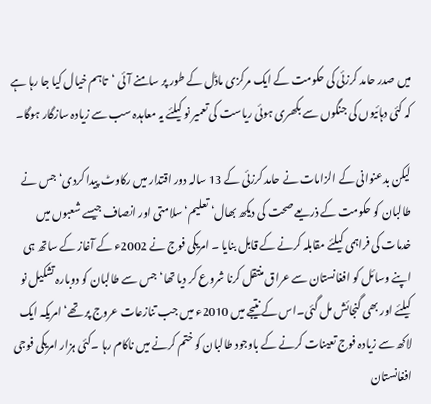میں صدر حامد کرزئی کی حکومت کے ایک مرکزی ماڈل کے طور پر سامنے آئی ‘تاہم خیال کیا جا رہا ہے کہ کئی دہائیوں کی جنگوں سے بکھری ہوئی ریاست کی تعمیر نو کیلئے یہ معاہدہ سب سے زیادہ سازگار ہوگا۔

لیکن بدعنوانی کے الزامات نے حامد کرزئی کے 13 سالہ دور اقتدار میں رکاوٹ پیدا کردی‘ جس نے طالبان کو حکومت کے ذریعے صحت کی دیکھ بھال‘ تعلیم‘ سلامتی اور انصاف جیسے شعبوں میں خدمات کی فراہمی کیلئے مقابلہ کرنے کے قابل بنایا ۔ امریکی فوج نے 2002ء کے آغاز کے ساتھ ہی اپنے وسائل کو افغانستان سے عراق منتقل کرنا شروع کر دیا تھا‘ جس سے طالبان کو دوبارہ تشکیل نو کیلئے اور بھی گنجائش مل گئی۔اس کے نتیجے میں 2010ء میں جب تنازعات عروج پر تھے‘ امریکہ ایک لاکھ سے زیادہ فوج تعینات کرنے کے باوجود طالبان کو ختم کرنے میں ناکام رہا ۔کئی ہزار امریکی فوجی افغانستان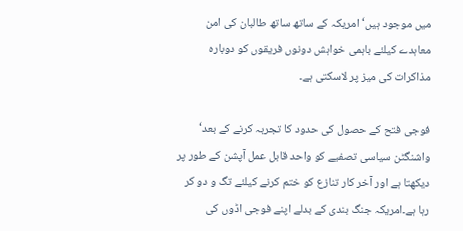میں موجود ہیں‘امریکہ کے ساتھ ساتھ طالبان کی امن معاہدے کیلئے باہمی خواہش دونوں فریقوں کو دوبارہ مذاکرات کی میز پر لاسکتی ہے۔

فوجی فتح کے حصول کی حدود کا تجربہ کرنے کے بعد‘ واشنگٹن سیاسی تصفیے کو واحد قابل عمل آپشن کے طور پر دیکھتا ہے اور آخر کار تنازع کو ختم کرنے کیلئے تگ و دو کر رہا ہے۔امریکہ جنگ بندی کے بدلے اپنے فوجی اڈوں کی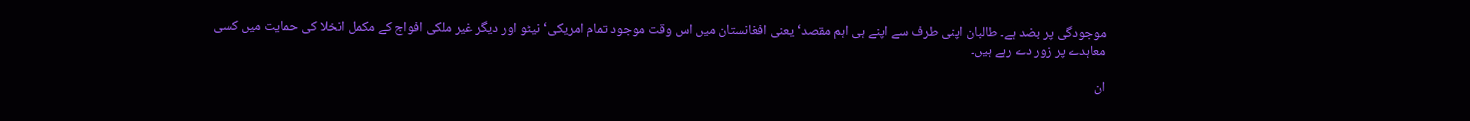موجودگی پر بضد ہے۔ طالبان اپنی طرف سے اپنے ہی اہم مقصد‘ یعنی افغانستان میں اس وقت موجود تمام امریکی‘ نیٹو اور دیگر غیر ملکی افواج کے مکمل انخلا کی حمایت میں کسی معاہدے پر زور دے رہے ہیں۔

ان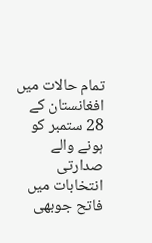تمام حالات میں افغانستان کے 28 ستمبر کو ہونے والے صدارتی انتخابات میں فاتح جوبھی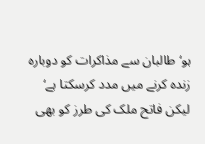ہو‘ طالبان سے مذاکرات کو دوبارہ زندہ کرنے میں مدد کرسکتا ہے‘ لیکن فاتح ملک کی طرز کو بھی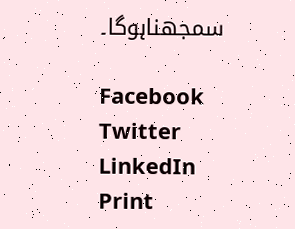سمجھناہوگا۔

Facebook
Twitter
LinkedIn
Print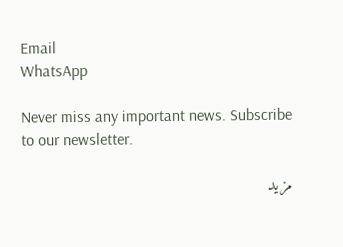Email
WhatsApp

Never miss any important news. Subscribe to our newsletter.

مزید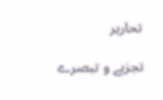تحاریر

تجزیے و تبصرے